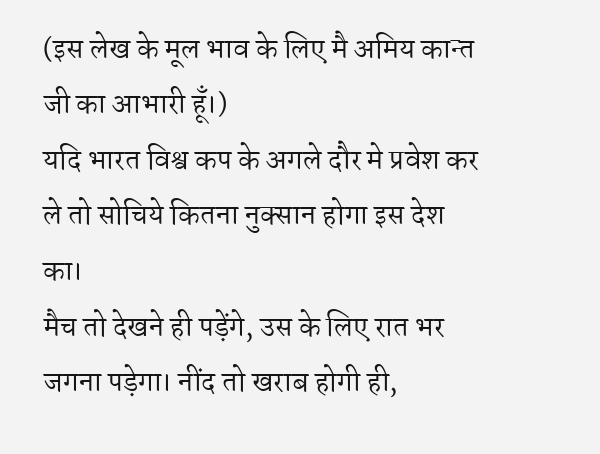(इस लेख के मूल भाव के लिए मै अमिय कान्त जी का आभारी हूँ।)
यदि भारत विश्व कप के अगले दौर मे प्रवेश कर ले तो सोचिये कितना नुक्सान होगा इस देश का।
मैच तो देखने ही पड़ेंगे, उस के लिए रात भर जगना पड़ेगा। नींद तो खराब होगी ही,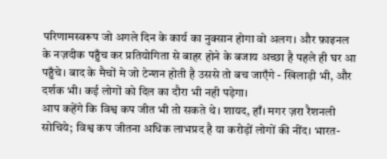परिणामस्वरूप जो अगले दिन के कार्य का नुक्सान होगा वो अलग। और फ़ाइनल के नज़दीक पहुँच कर प्रतियोगिता से बाहर होने के बजाय अच्छा है पहले ही घर आ पहुँचे। बाद के मैचों मे जो टेन्शन होती है उससे तो बच जाएँगे - खिलाड़ी भी, और दर्शक भी। कई लोगों को दिल का दौरा भी नही पड़ेगा।
आप कहेंगे कि विश्व कप जीत भी तो सकते थे। शायद, हाँ। मगर ज़रा रैशनली सोचिये; विश्व कप जीतना अधिक लाभप्रद है या करोड़ों लोगों की नींद। भारत-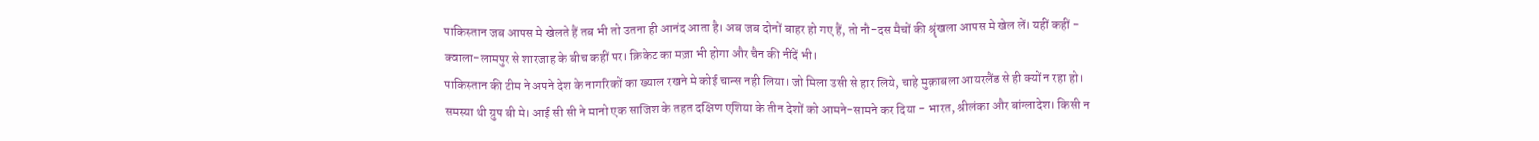पाकिस्तान जब आपस मे खेलते हैं तब भी तो उतना ही आनंद आता है। अब जब दोनों बाहर हो गए हैं, तो नौ-दस मैचों की श्रॄंखला आपस मे खेल लें। यहीं कहीं - क्वाला-लामपुर से शारजाह के बीच कहीं पर। क्रिकेट का मज़ा भी होगा और चैन की नींदें भी।
पाकिस्तान की टीम ने अपने देश के नागरिकों का ख्याल रखने मे कोई चान्स नही लिया। जो मिला उसी से हार लिये, चाहे मुक़ाबला आयरलैंड से ही क्यों न रहा हो।
समस्या थी ग्रुप बी मे। आई सी सी ने मानो एक साजिश के तहत दक्षिण एशिया के तीन देशों को आमने-सामने कर दिया - भारत, श्रीलंका और बांग्लादेश। किसी न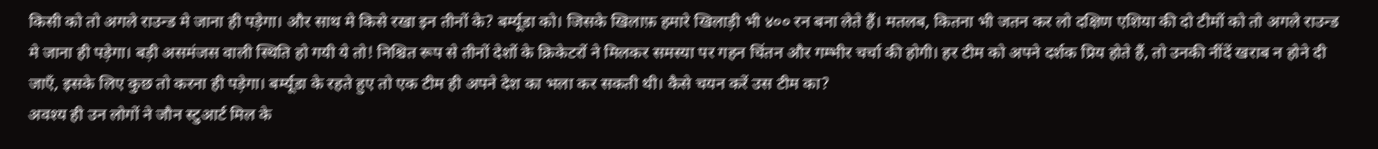किसी को तो अगले राउन्ड मे जाना ही पड़ेगा। और साथ मे किसे रखा इन तीनों के? बर्म्यूडा को। जिसके खिलाफ़ हमारे खिलाड़ी भी ४०० रन बना लेते हैं। मतलब, कितना भी जतन कर लो दक्षिण एशिया की दो टीमों को तो अगले राउन्ड मे जाना ही पड़ेगा। बड़ी असमंजस वाली स्थिति हो गयी ये तो! निश्चित रूप से तीनों देशों के क्रिकेटरों ने मिलकर समस्या पर गहन चिंतन और गम्भीर चर्चा की होगी। हर टीम को अपने दर्शक प्रिय होते हैं, तो उनकी नींदें खराब न होने दी जाएँ, इसके लिए कुछ तो करना ही पड़ेगा। बर्म्यूडा के रहते हुए तो एक टीम ही अपने देश का भला कर सकती थी। कैसे चयन करें उस टीम का?
अवश्य ही उन लोगों ने जौन स्टुआर्ट मिल के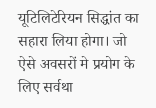यूटिलिटेरियन सिद्धांत का सहारा लिया होगा। जो ऐसे अवसरों मे प्रयोग के लिए सर्वथा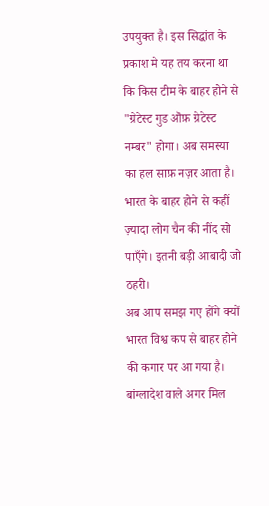उपयुक्त है। इस सिद्धांत के प्रकाश मे यह तय करना था कि किस टीम के बाहर होने से "ग्रेटेस्ट गुड ऒफ़ ग्रेटेस्ट नम्बर" होगा। अब समस्या का हल साफ़ नज़र आता है। भारत के बाहर होने से कहीं ज़्यादा लोग चैन की नींद सो पाएँगे। इतनी बड़ी आबादी जो ठहरी।
अब आप समझ गए होंगे क्यों भारत विश्व कप से बाहर होने की कगार पर आ गया है। बांग्लादेश वाले अगर मिल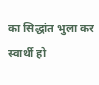का सिद्धांत भुला कर स्वार्थी हो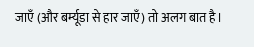जाएँ (और बर्म्यूडा से हार जाएँ) तो अलग बात है।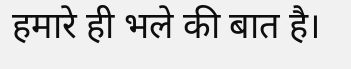हमारे ही भले की बात है।